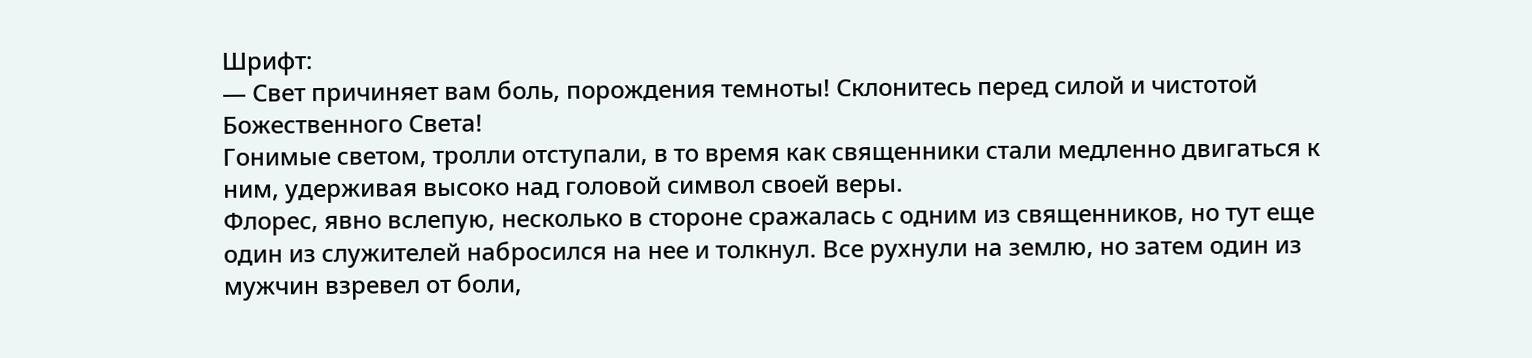Шрифт:
— Свет причиняет вам боль, порождения темноты! Склонитесь перед силой и чистотой Божественного Света!
Гонимые светом, тролли отступали, в то время как священники стали медленно двигаться к ним, удерживая высоко над головой символ своей веры.
Флорес, явно вслепую, несколько в стороне сражалась с одним из священников, но тут еще один из служителей набросился на нее и толкнул. Все рухнули на землю, но затем один из мужчин взревел от боли,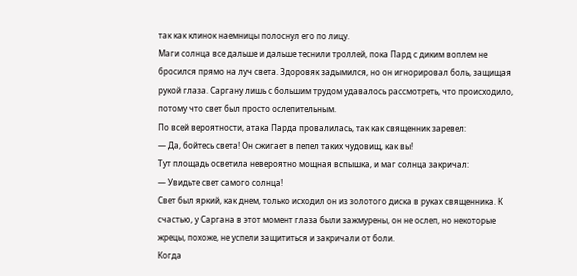так как клинок наемницы полоснул его по лицу.
Маги солнца все дальше и дальше теснили троллей, пока Пард с диким воплем не бросился прямо на луч света. Здоровяк задымился, но он игнорировал боль, защищая рукой глаза. Саргану лишь с большим трудом удавалось рассмотреть, что происходило, потому что свет был просто ослепительным.
По всей вероятности, атака Парда провалилась, так как священник заревел:
— Да, бойтесь света! Он сжигает в пепел таких чудовищ, как вы!
Тут площадь осветила невероятно мощная вспышка, и маг солнца закричал:
— Увидьте свет самого солнца!
Свет был яркий, как днем, только исходил он из золотого диска в руках священника. К счастью, у Саргана в этот момент глаза были зажмурены, он не ослеп, но некоторые жрецы, похоже, не успели защититься и закричали от боли.
Когда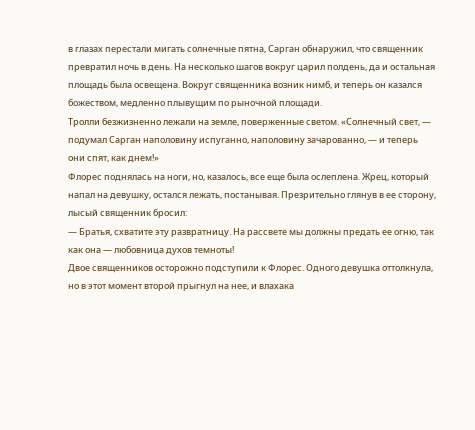в глазах перестали мигать солнечные пятна, Сарган обнаружил, что священник превратил ночь в день. На несколько шагов вокруг царил полдень, да и остальная площадь была освещена. Вокруг священника возник нимб, и теперь он казался божеством, медленно плывущим по рыночной площади.
Тролли безжизненно лежали на земле, поверженные светом. «Солнечный свет, — подумал Сарган наполовину испуганно, наполовину зачарованно, — и теперь они спят, как днем!»
Флорес поднялась на ноги, но, казалось, все еще была ослеплена. Жрец, который напал на девушку, остался лежать, постанывая. Презрительно глянув в ее сторону, лысый священник бросил:
— Братья, схватите эту развратницу. На рассвете мы должны предать ее огню, так как она — любовница духов темноты!
Двое священников осторожно подступили к Флорес. Одного девушка оттолкнула, но в этот момент второй прыгнул на нее, и влахака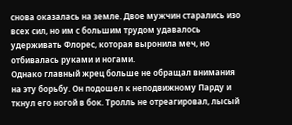снова оказалась на земле. Двое мужчин старались изо всех сил, но им с большим трудом удавалось удерживать Флорес, которая выронила меч, но отбивалась руками и ногами.
Однако главный жрец больше не обращал внимания на эту борьбу. Он подошел к неподвижному Парду и ткнул его ногой в бок. Тролль не отреагировал, лысый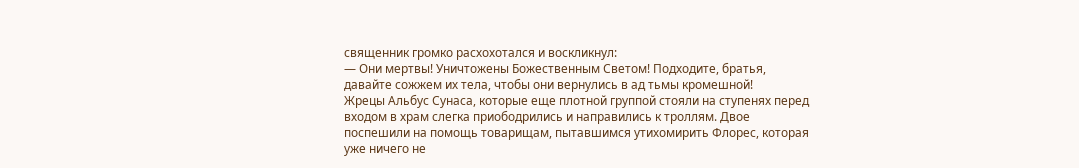священник громко расхохотался и воскликнул:
— Они мертвы! Уничтожены Божественным Светом! Подходите, братья, давайте сожжем их тела, чтобы они вернулись в ад тьмы кромешной!
Жрецы Альбус Сунаса, которые еще плотной группой стояли на ступенях перед входом в храм слегка приободрились и направились к троллям. Двое поспешили на помощь товарищам, пытавшимся утихомирить Флорес, которая уже ничего не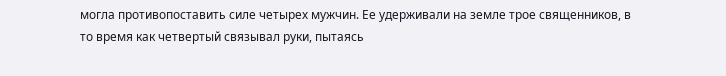могла противопоставить силе четырех мужчин. Ее удерживали на земле трое священников, в то время как четвертый связывал руки, пытаясь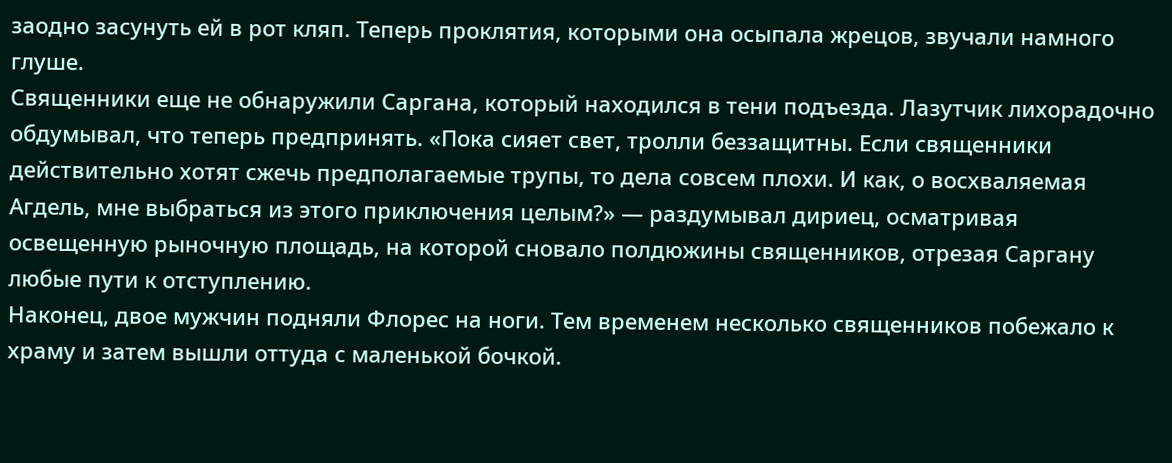заодно засунуть ей в рот кляп. Теперь проклятия, которыми она осыпала жрецов, звучали намного глуше.
Священники еще не обнаружили Саргана, который находился в тени подъезда. Лазутчик лихорадочно обдумывал, что теперь предпринять. «Пока сияет свет, тролли беззащитны. Если священники действительно хотят сжечь предполагаемые трупы, то дела совсем плохи. И как, о восхваляемая Агдель, мне выбраться из этого приключения целым?» — раздумывал дириец, осматривая освещенную рыночную площадь, на которой сновало полдюжины священников, отрезая Саргану любые пути к отступлению.
Наконец, двое мужчин подняли Флорес на ноги. Тем временем несколько священников побежало к храму и затем вышли оттуда с маленькой бочкой.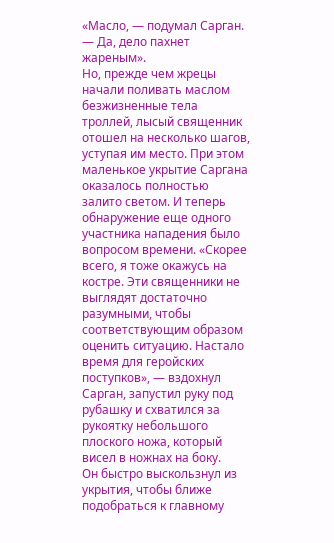«Масло, — подумал Сарган. — Да, дело пахнет жареным».
Но, прежде чем жрецы начали поливать маслом безжизненные тела троллей, лысый священник отошел на несколько шагов, уступая им место. При этом маленькое укрытие Саргана оказалось полностью залито светом. И теперь обнаружение еще одного участника нападения было вопросом времени. «Скорее всего, я тоже окажусь на костре. Эти священники не выглядят достаточно разумными, чтобы соответствующим образом оценить ситуацию. Настало время для геройских поступков», — вздохнул Сарган, запустил руку под рубашку и схватился за рукоятку небольшого плоского ножа, который висел в ножнах на боку.
Он быстро выскользнул из укрытия, чтобы ближе подобраться к главному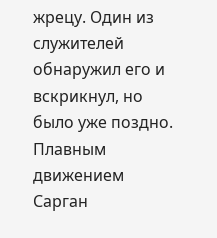жрецу. Один из служителей обнаружил его и вскрикнул, но было уже поздно. Плавным движением Сарган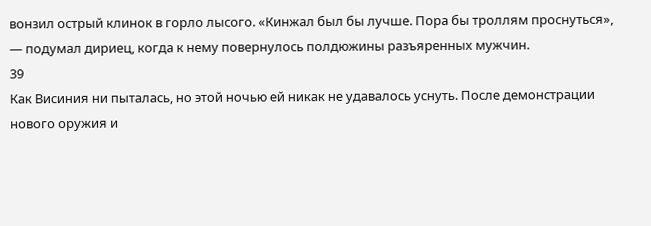вонзил острый клинок в горло лысого. «Кинжал был бы лучше. Пора бы троллям проснуться», — подумал дириец, когда к нему повернулось полдюжины разъяренных мужчин.
39
Как Висиния ни пыталась, но этой ночью ей никак не удавалось уснуть. После демонстрации нового оружия и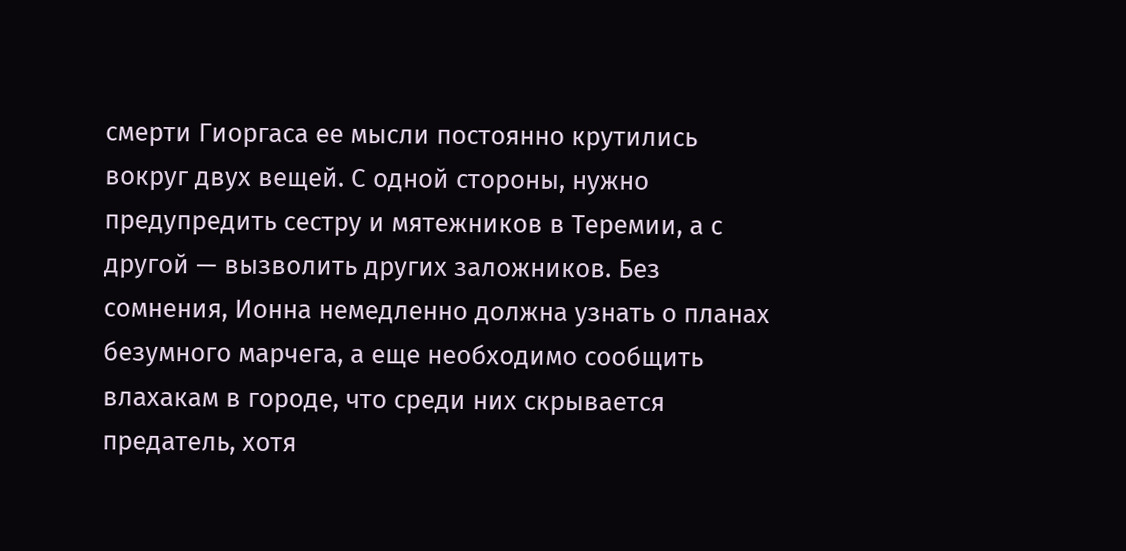смерти Гиоргаса ее мысли постоянно крутились вокруг двух вещей. С одной стороны, нужно предупредить сестру и мятежников в Теремии, а с другой — вызволить других заложников. Без сомнения, Ионна немедленно должна узнать о планах безумного марчега, а еще необходимо сообщить влахакам в городе, что среди них скрывается предатель, хотя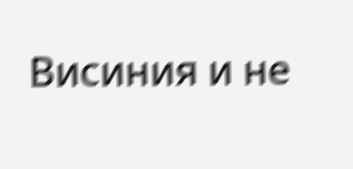Висиния и не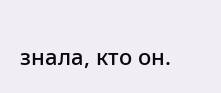знала, кто он.